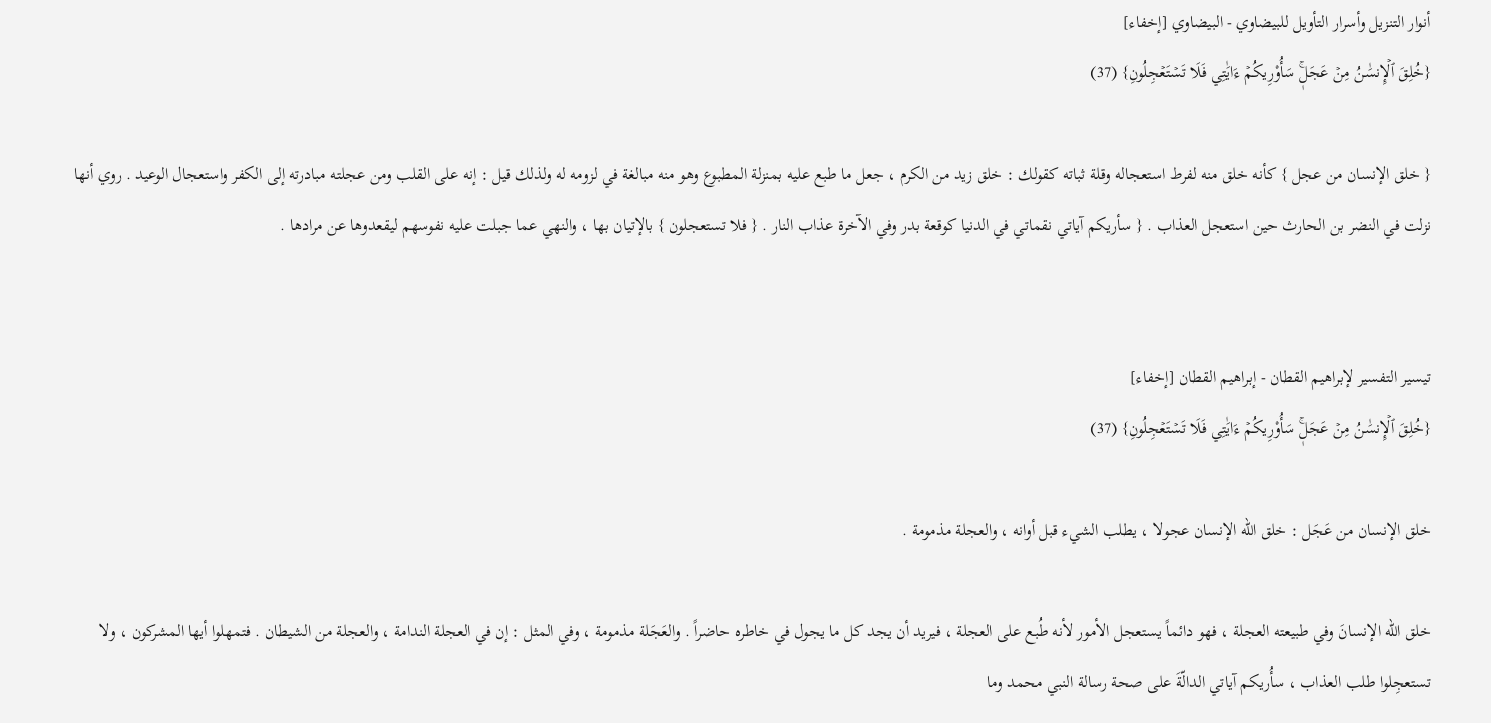أنوار التنزيل وأسرار التأويل للبيضاوي - البيضاوي [إخفاء]
{خُلِقَ ٱلۡإِنسَٰنُ مِنۡ عَجَلٖۚ سَأُوْرِيكُمۡ ءَايَٰتِي فَلَا تَسۡتَعۡجِلُونِ} (37)

{ خلق الإنسان من عجل } كأنه خلق منه لفرط استعجاله وقلة ثباته كقولك : خلق زيد من الكرم ، جعل ما طبع عليه بمنزلة المطبوع وهو منه مبالغة في لزومه له ولذلك قيل : إنه على القلب ومن عجلته مبادرته إلى الكفر واستعجال الوعيد . روي أنها نزلت في النضر بن الحارث حين استعجل العذاب . { سأريكم آياتي نقماتي في الدنيا كوقعة بدر وفي الآخرة عذاب النار . { فلا تستعجلون } بالإتيان بها ، والنهي عما جبلت عليه نفوسهم ليقعدوها عن مرادها .


تيسير التفسير لإبراهيم القطان - إبراهيم القطان [إخفاء]
{خُلِقَ ٱلۡإِنسَٰنُ مِنۡ عَجَلٖۚ سَأُوْرِيكُمۡ ءَايَٰتِي فَلَا تَسۡتَعۡجِلُونِ} (37)

خلق الإنسان من عَجَل : خلق الله الإنسان عجولا ، يطلب الشيء قبل أوانه ، والعجلة مذمومة .

خلق الله الإنسانَ وفي طبيعته العجلة ، فهو دائماً يستعجل الأمور لأنه طُبع على العجلة ، فيريد أن يجد كل ما يجول في خاطره حاضراً . والعَجَلة مذمومة ، وفي المثل : إن في العجلة الندامة ، والعجلة من الشيطان . فتمهلوا أيها المشركون ، ولا تستعجِلوا طلب العذاب ، سأُريكم آياتي الدالّةَ على صحة رسالة النبي محمد وما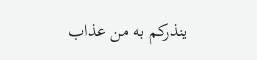ينذركم به من عذاب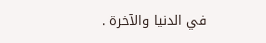في الدنيا والآخرة .